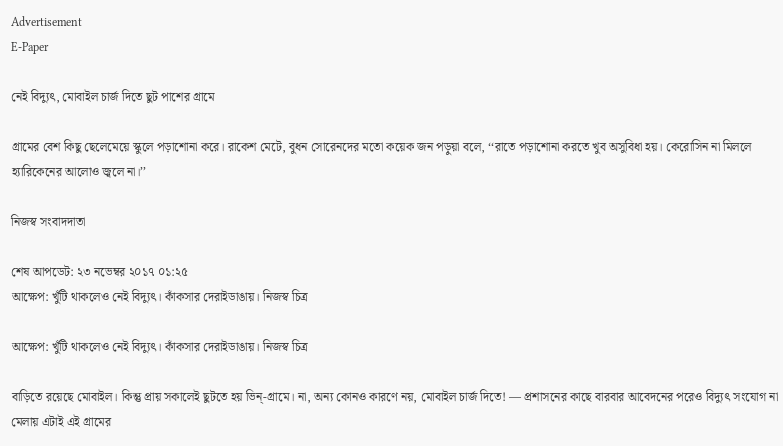Advertisement
E-Paper

নেই বিদ্যুৎ, মোবাইল চার্জ দিতে ছুট পাশের গ্রামে

গ্রামের বেশ কিছু ছেলেমেয়ে স্কুলে পড়াশোনা করে। রাকেশ মেটে, বুধন সোরেনদের মতো কয়েক জন পড়ুয়া বলে, ‘‘রাতে পড়াশোনা করতে খুব অসুবিধা হয়। কেরোসিন না মিললে হ্যারিকেনের আলোও জ্বলে না।’’

নিজস্ব সংবাদদাতা

শেষ আপডেট: ২৩ নভেম্বর ২০১৭ ০১:২৫
আক্ষেপ: খুঁটি থাকলেও নেই বিদ্যুৎ। কাঁকসার দেরাইডাঙায়। নিজস্ব চিত্র

আক্ষেপ: খুঁটি থাকলেও নেই বিদ্যুৎ। কাঁকসার দেরাইডাঙায়। নিজস্ব চিত্র

বাড়িতে রয়েছে মোবাইল। কিন্তু প্রায় সকালেই ছুটতে হয় ভিন্-গ্রামে। না, অন্য কোনও কারণে নয়, মোবাইল চার্জ দিতে! — প্রশাসনের কাছে বারবার আবেদনের পরেও বিদ্যুৎ সংযোগ না মেলায় এটাই এই গ্রামের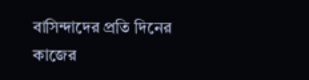বাসিন্দাদের প্রতি দিনের কাজের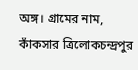অঙ্গ। গ্রামের নাম, কাঁকসার ত্রিলোকচন্দ্রপুর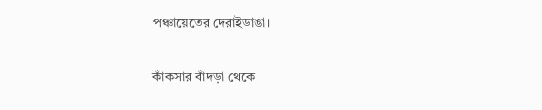পঞ্চায়েতের দেরাইডাঙা।

কাঁকসার বাঁদড়া থেকে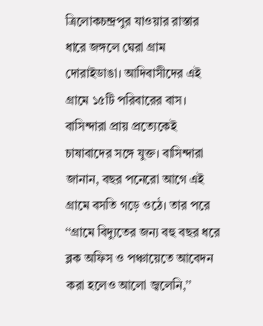ত্রিলোকচন্দ্রপুর যাওয়ার রাস্তার ধারে জঙ্গলে ঘেরা গ্রাম দোরাইডাঙা। আদিবাসীদের এই গ্রামে ১৫টি পরিবারের বাস। বাসিন্দারা প্রায় প্রত্যেকেই চাষাবাদের সঙ্গে যুক্ত। বাসিন্দারা জানান, বছর পনেরো আগে এই গ্রামে বসতি গড়ে ওঠে। তার পরে ‘‘গ্রামে বিদ্যুতের জন্য বহু বছর ধরে ব্লক অফিস ও পঞ্চায়েতে আবেদন করা হলেও আলো জ্বলেনি,’’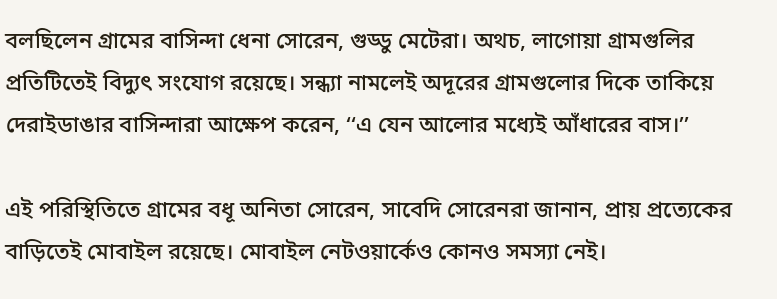বলছিলেন গ্রামের বাসিন্দা ধেনা সোরেন, গুড্ডু মেটেরা। অথচ, লাগোয়া গ্রামগুলির প্রতিটিতেই বিদ্যুৎ সংযোগ রয়েছে। সন্ধ্যা নামলেই অদূরের গ্রামগুলোর দিকে তাকিয়ে দেরাইডাঙার বাসিন্দারা আক্ষেপ করেন, ‘‘এ যেন আলোর মধ্যেই আঁধারের বাস।’’

এই পরিস্থিতিতে গ্রামের বধূ অনিতা সোরেন, সাবেদি সোরেনরা জানান, প্রায় প্রত্যেকের বাড়িতেই মোবাইল রয়েছে। মোবাইল নেটওয়ার্কেও কোনও সমস্যা নেই।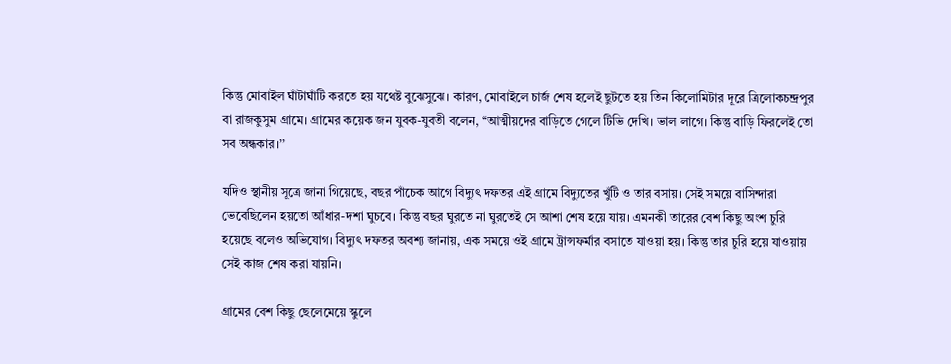কিন্তু মোবাইল ঘাঁটাঘাঁটি করতে হয় যথেষ্ট বুঝেসুঝে। কারণ, মোবাইলে চার্জ শেষ হলেই ছুটতে হয় তিন কিলোমিটার দূরে ত্রিলোকচন্দ্রপুর বা রাজকুসুম গ্রামে। গ্রামের কয়েক জন যুবক-যুবতী বলেন, ‘‘আত্মীয়দের বাড়িতে গেলে টিভি দেখি। ভাল লাগে। কিন্তু বাড়ি ফিরলেই তো সব অন্ধকার।’’

যদিও স্থানীয় সূত্রে জানা গিয়েছে, বছর পাঁচেক আগে বিদ্যুৎ দফতর এই গ্রামে বিদ্যুতের খুঁটি ও তার বসায়। সেই সময়ে বাসিন্দারা ভেবেছিলেন হয়তো আঁধার-দশা ঘুচবে। কিন্তু বছর ঘুরতে না ঘুরতেই সে আশা শেষ হয়ে যায়। এমনকী তারের বেশ কিছু অংশ চুরি হয়েছে বলেও অভিযোগ। বিদ্যুৎ দফতর অবশ্য জানায়, এক সময়ে ওই গ্রামে ট্রান্সফর্মার বসাতে যাওয়া হয়। কিন্তু তার চুরি হয়ে যাওয়ায় সেই কাজ শেষ করা যায়নি।

গ্রামের বেশ কিছু ছেলেমেয়ে স্কুলে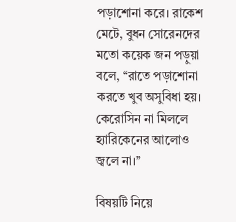পড়াশোনা করে। রাকেশ মেটে, বুধন সোরেনদের মতো কয়েক জন পড়ুয়া বলে, ‘‘রাতে পড়াশোনা করতে খুব অসুবিধা হয়। কেরোসিন না মিললে হ্যারিকেনের আলোও জ্বলে না।’’

বিষয়টি নিয়ে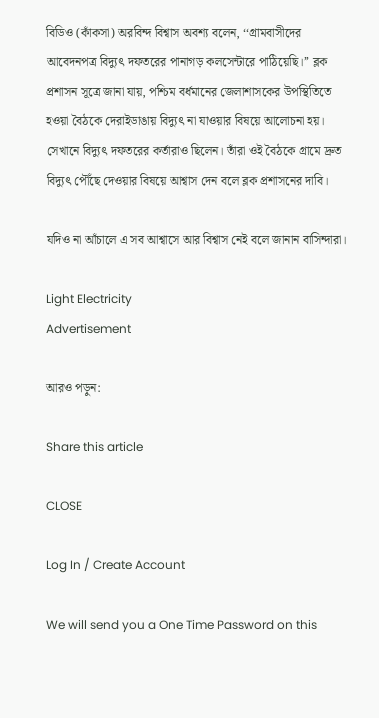বিডিও (কাঁকসা) অরবিন্দ বিশ্বাস অবশ্য বলেন, ‘‘গ্রামবাসীদের আবেদনপত্র বিদ্যুৎ দফতরের পানাগড় কলসেন্টারে পাঠিয়েছি।’’ ব্লক প্রশাসন সূত্রে জানা যায়, পশ্চিম বর্ধমানের জেলাশাসকের উপস্থিতিতে হওয়া বৈঠকে দেরাইডাঙায় বিদ্যুৎ না যাওয়ার বিষয়ে আলোচনা হয়। সেখানে বিদ্যুৎ দফতরের কর্তারাও ছিলেন। তাঁরা ওই বৈঠকে গ্রামে দ্রুত বিদ্যুৎ পৌঁছে দেওয়ার বিষয়ে আশ্বাস দেন বলে ব্লক প্রশাসনের দাবি।

যদিও না আঁচালে এ সব আশ্বাসে আর বিশ্বাস নেই বলে জানান বাসিন্দারা।

Light Electricity
Advertisement

আরও পড়ুন:

Share this article

CLOSE

Log In / Create Account

We will send you a One Time Password on this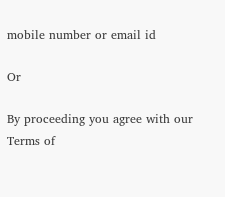mobile number or email id

Or

By proceeding you agree with our Terms of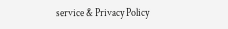service & Privacy Policy